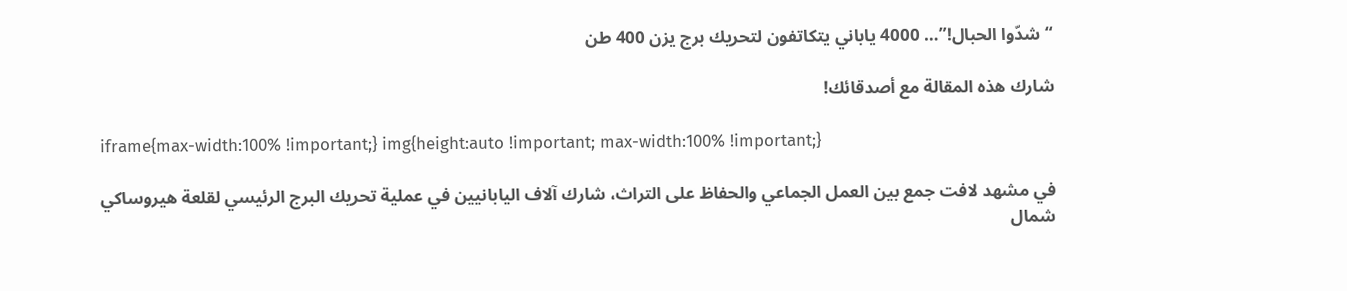“شدّوا الحبال!”… 4000 ياباني يتكاتفون لتحريك برج يزن 400 طن

شارك هذه المقالة مع أصدقائك!

iframe{max-width:100% !important;} img{height:auto !important; max-width:100% !important;}

في مشهد لافت جمع بين العمل الجماعي والحفاظ على التراث، شارك آلاف اليابانيين في عملية تحريك البرج الرئيسي لقلعة هيروساكي شمال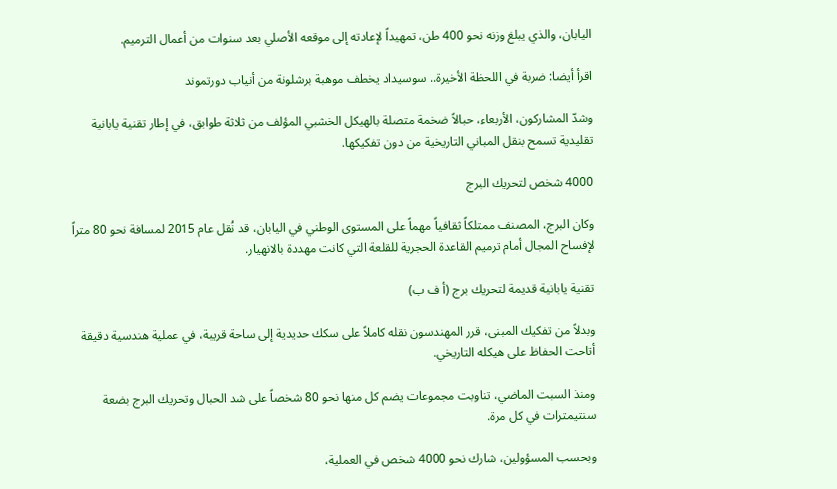اليابان، والذي يبلغ وزنه نحو 400 طن، تمهيداً لإعادته إلى موقعه الأصلي بعد سنوات من أعمال الترميم.

اقرأ أيضا: ضربة في اللحظة الأخيرة.. سوسيداد يخطف موهبة برشلونة من أنياب دورتموند

وشدّ المشاركون، الأربعاء، حبالاً ضخمة متصلة بالهيكل الخشبي المؤلف من ثلاثة طوابق، في إطار تقنية يابانية تقليدية تسمح بنقل المباني التاريخية من دون تفكيكها.

4000 شخص لتحريك البرج

وكان البرج، المصنف ممتلكاً ثقافياً مهماً على المستوى الوطني في اليابان، قد نُقل عام 2015 لمسافة نحو 80 متراً لإفساح المجال أمام ترميم القاعدة الحجرية للقلعة التي كانت مهددة بالانهيار.

تقنية يابانية قديمة لتحريك برج (أ ف ب)

وبدلاً من تفكيك المبنى، قرر المهندسون نقله كاملاً على سكك حديدية إلى ساحة قريبة، في عملية هندسية دقيقة أتاحت الحفاظ على هيكله التاريخي.

ومنذ السبت الماضي، تناوبت مجموعات يضم كل منها نحو 80 شخصاً على شد الحبال وتحريك البرج بضعة سنتيمترات في كل مرة.

وبحسب المسؤولين، شارك نحو 4000 شخص في العملية،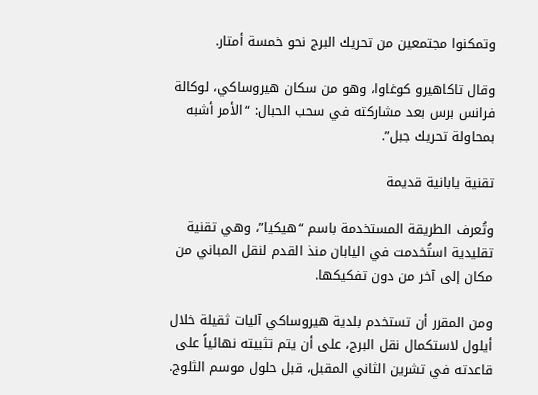وتمكنوا مجتمعين من تحريك البرج نحو خمسة أمتار.

وقال تاكاهيرو كوغاوا، وهو من سكان هيروساكي، لوكالة فرانس برس بعد مشاركته في سحب الحبال: “الأمر أشبه بمحاولة تحريك جبل”.

تقنية يابانية قديمة

وتُعرف الطريقة المستخدمة باسم “هيكيا”، وهي تقنية تقليدية استُخدمت في اليابان منذ القدم لنقل المباني من مكان إلى آخر من دون تفكيكها.

ومن المقرر أن تستخدم بلدية هيروساكي آليات ثقيلة خلال أيلول لاستكمال نقل البرج، على أن يتم تثبيته نهائياً على قاعدته في تشرين الثاني المقبل، قبل حلول موسم الثلوج.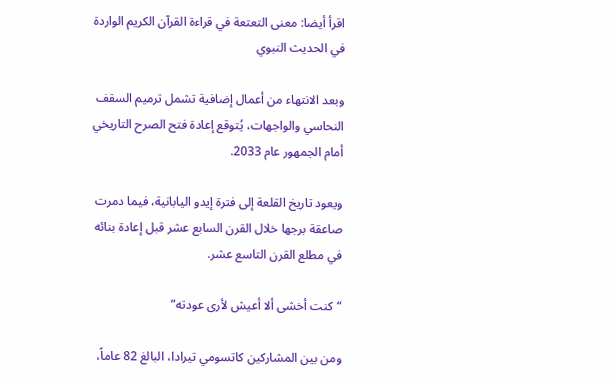اقرأ أيضا: معنى التعتعة في قراءة القرآن الكريم الواردة في الحديث النبوي

وبعد الانتهاء من أعمال إضافية تشمل ترميم السقف النحاسي والواجهات، يُتوقع إعادة فتح الصرح التاريخي أمام الجمهور عام 2033.

ويعود تاريخ القلعة إلى فترة إيدو اليابانية، فيما دمرت صاعقة برجها خلال القرن السابع عشر قبل إعادة بنائه في مطلع القرن التاسع عشر.

“كنت أخشى ألا أعيش لأرى عودته”

ومن بين المشاركين كاتسومي تيرادا، البالغ 82 عاماً،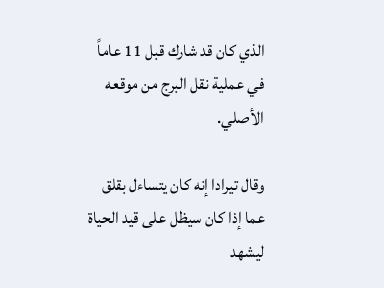الذي كان قد شارك قبل 11 عاماً في عملية نقل البرج من موقعه الأصلي.

وقال تيرادا إنه كان يتساءل بقلق عما إذا كان سيظل على قيد الحياة ليشهد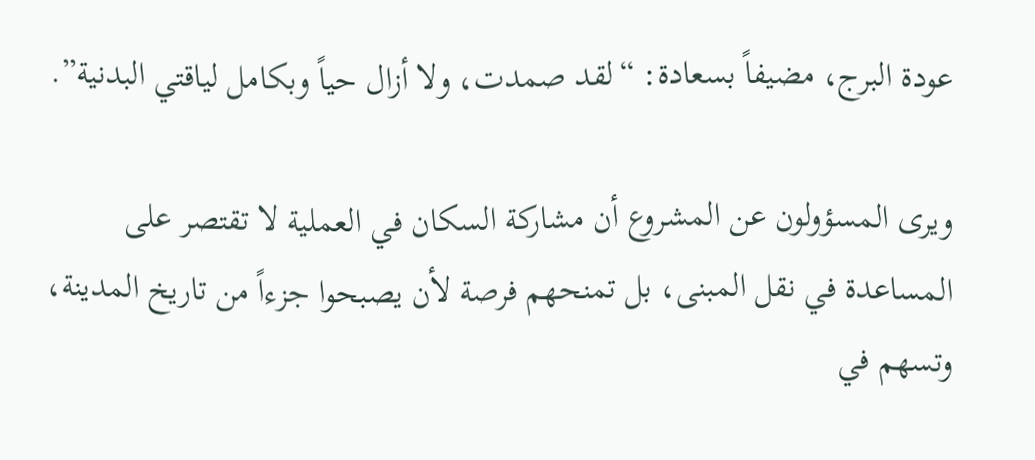عودة البرج، مضيفاً بسعادة: “لقد صمدت، ولا أزال حياً وبكامل لياقتي البدنية”.

ويرى المسؤولون عن المشروع أن مشاركة السكان في العملية لا تقتصر على المساعدة في نقل المبنى، بل تمنحهم فرصة لأن يصبحوا جزءاً من تاريخ المدينة، وتسهم في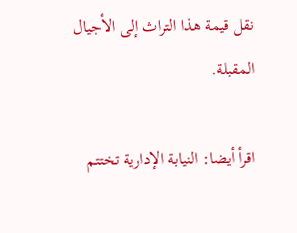نقل قيمة هذا التراث إلى الأجيال المقبلة.

اقرأ أيضا: النيابة الإدارية تختتم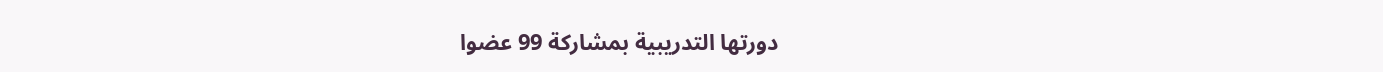دورتها التدريبية بمشاركة 99 عضوا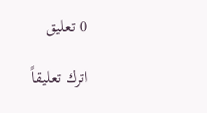0 تعليق

اترك تعليقاً